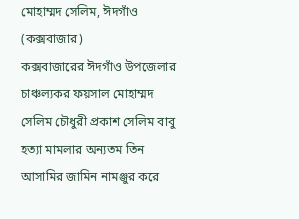মোহাম্মদ সেলিম, ঈদগাঁও (কক্সবাজার)
কক্সবাজারের ঈদগাঁও উপজেলার চাঞ্চল্যকর ফয়সাল মোহাম্মদ সেলিম চৌধুরী প্রকাশ সেলিম বাবু হত্যা মামলার অন্যতম তিন আসামির জামিন নামঞ্জুর করে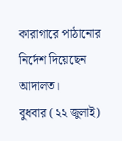কারাগারে পাঠানোর নির্দেশ দিয়েছেন আদালত।
বুধবার (২২ জুলাই)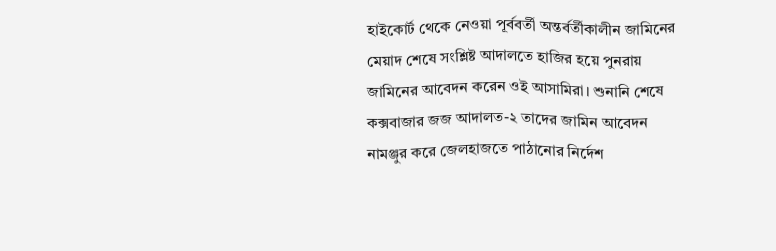হাইকোর্ট থেকে নেওয়া পূর্ববর্তী অন্তর্বর্তীকালীন জামিনের মেয়াদ শেষে সংশ্লিষ্ট আদালতে হাজির হয়ে পুনরায় জামিনের আবেদন করেন ওই আসামিরা। শুনানি শেষে কক্সবাজার জজ আদালত-২ তাদের জামিন আবেদন নামঞ্জুর করে জেলহাজতে পাঠানোর নির্দেশ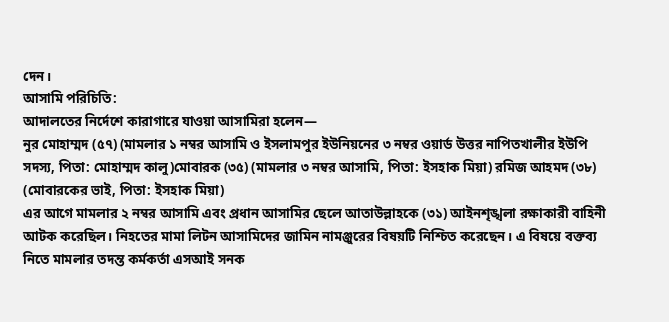দেন।
আসামি পরিচিতি:
আদালতের নির্দেশে কারাগারে যাওয়া আসামিরা হলেন—
নুর মোহাম্মদ (৫৭) (মামলার ১ নম্বর আসামি ও ইসলামপুর ইউনিয়নের ৩ নম্বর ওয়ার্ড উত্তর নাপিতখালীর ইউপি সদস্য, পিতা: মোহাম্মদ কালু)মোবারক (৩৫) (মামলার ৩ নম্বর আসামি, পিতা: ইসহাক মিয়া) রমিজ আহমদ (৩৮) (মোবারকের ভাই, পিতা: ইসহাক মিয়া)
এর আগে মামলার ২ নম্বর আসামি এবং প্রধান আসামির ছেলে আতাউল্লাহকে (৩১) আইনশৃঙ্খলা রক্ষাকারী বাহিনী আটক করেছিল। নিহতের মামা লিটন আসামিদের জামিন নামঞ্জুরের বিষয়টি নিশ্চিত করেছেন। এ বিষয়ে বক্তব্য নিতে মামলার তদন্ত কর্মকর্তা এসআই সনক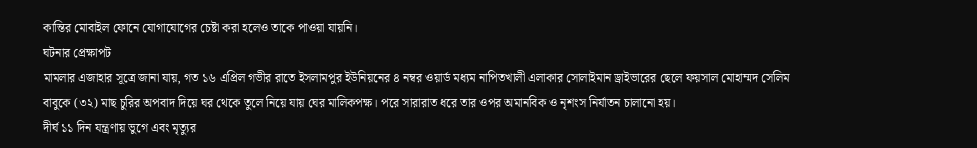কান্তির মোবাইল ফোনে যোগাযোগের চেষ্টা করা হলেও তাকে পাওয়া যায়নি।
ঘটনার প্রেক্ষাপট
মামলার এজাহার সূত্রে জানা যায়, গত ১৬ এপ্রিল গভীর রাতে ইসলামপুর ইউনিয়নের ৪ নম্বর ওয়ার্ড মধ্যম নাপিতখালী এলাকার সোলাইমান ড্রাইভারের ছেলে ফয়সাল মোহাম্মদ সেলিম বাবুকে (৩২) মাছ চুরির অপবাদ দিয়ে ঘর থেকে তুলে নিয়ে যায় ঘের মালিকপক্ষ। পরে সারারাত ধরে তার ওপর অমানবিক ও নৃশংস নির্যাতন চালানো হয়।
দীর্ঘ ১১ দিন যন্ত্রণায় ভুগে এবং মৃত্যুর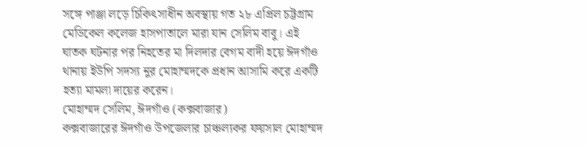সঙ্গে পাঞ্জা লড়ে চিকিৎসাধীন অবস্থায় গত ২৮ এপ্রিল চট্টগ্রাম মেডিকেল কলেজ হাসপাতালে মারা যান সেলিম বাবু। এই ঘাতক ঘটনার পর নিহতের মা দিলদার বেগম বাদী হয়ে ঈদগাঁও থানায় ইউপি সদস্য নুর মোহাম্মদকে প্রধান আসামি করে একটি হত্যা মামলা দায়ের করেন।
মোহাম্মদ সেলিম, ঈদগাঁও (কক্সবাজার)
কক্সবাজারের ঈদগাঁও উপজেলার চাঞ্চল্যকর ফয়সাল মোহাম্মদ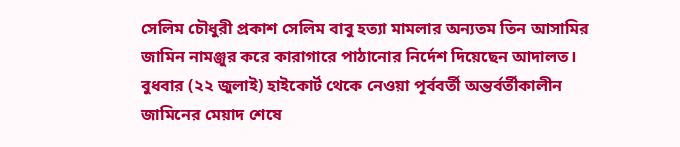সেলিম চৌধুরী প্রকাশ সেলিম বাবু হত্যা মামলার অন্যতম তিন আসামির জামিন নামঞ্জুর করে কারাগারে পাঠানোর নির্দেশ দিয়েছেন আদালত।
বুধবার (২২ জুলাই) হাইকোর্ট থেকে নেওয়া পূর্ববর্তী অন্তর্বর্তীকালীন জামিনের মেয়াদ শেষে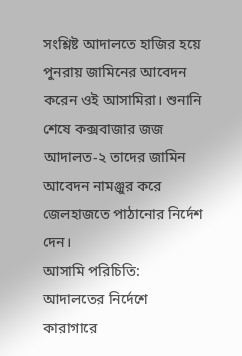সংশ্লিষ্ট আদালতে হাজির হয়ে পুনরায় জামিনের আবেদন করেন ওই আসামিরা। শুনানি শেষে কক্সবাজার জজ আদালত-২ তাদের জামিন আবেদন নামঞ্জুর করে জেলহাজতে পাঠানোর নির্দেশ দেন।
আসামি পরিচিতি:
আদালতের নির্দেশে কারাগারে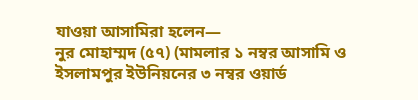যাওয়া আসামিরা হলেন—
নুর মোহাম্মদ (৫৭) (মামলার ১ নম্বর আসামি ও ইসলামপুর ইউনিয়নের ৩ নম্বর ওয়ার্ড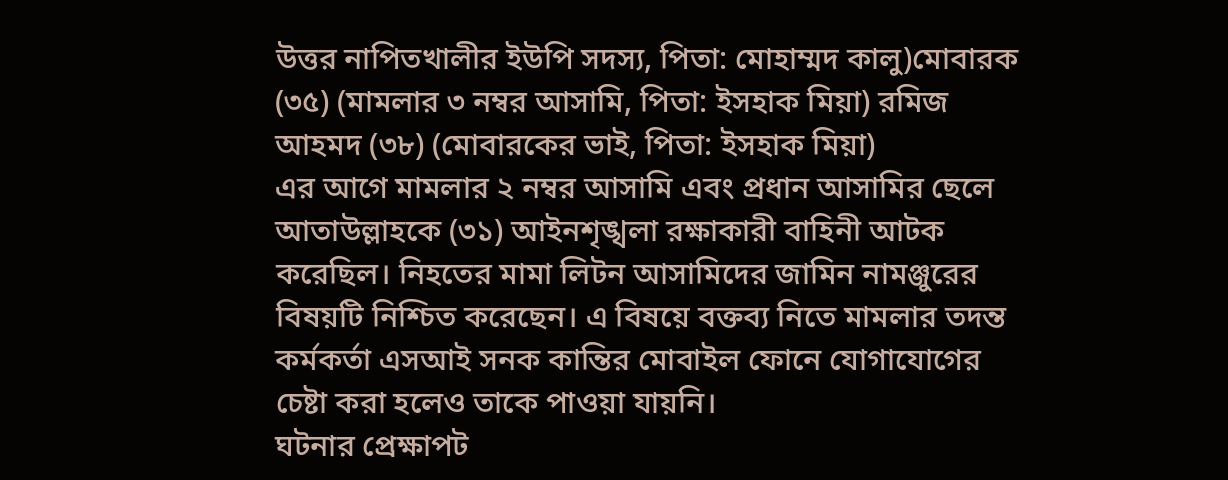উত্তর নাপিতখালীর ইউপি সদস্য, পিতা: মোহাম্মদ কালু)মোবারক (৩৫) (মামলার ৩ নম্বর আসামি, পিতা: ইসহাক মিয়া) রমিজ আহমদ (৩৮) (মোবারকের ভাই, পিতা: ইসহাক মিয়া)
এর আগে মামলার ২ নম্বর আসামি এবং প্রধান আসামির ছেলে আতাউল্লাহকে (৩১) আইনশৃঙ্খলা রক্ষাকারী বাহিনী আটক করেছিল। নিহতের মামা লিটন আসামিদের জামিন নামঞ্জুরের বিষয়টি নিশ্চিত করেছেন। এ বিষয়ে বক্তব্য নিতে মামলার তদন্ত কর্মকর্তা এসআই সনক কান্তির মোবাইল ফোনে যোগাযোগের চেষ্টা করা হলেও তাকে পাওয়া যায়নি।
ঘটনার প্রেক্ষাপট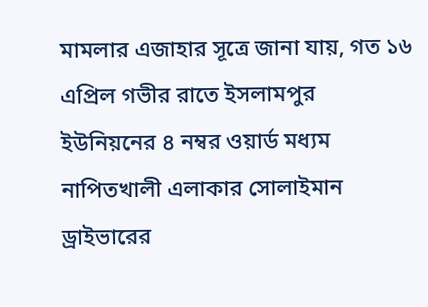মামলার এজাহার সূত্রে জানা যায়, গত ১৬ এপ্রিল গভীর রাতে ইসলামপুর ইউনিয়নের ৪ নম্বর ওয়ার্ড মধ্যম নাপিতখালী এলাকার সোলাইমান ড্রাইভারের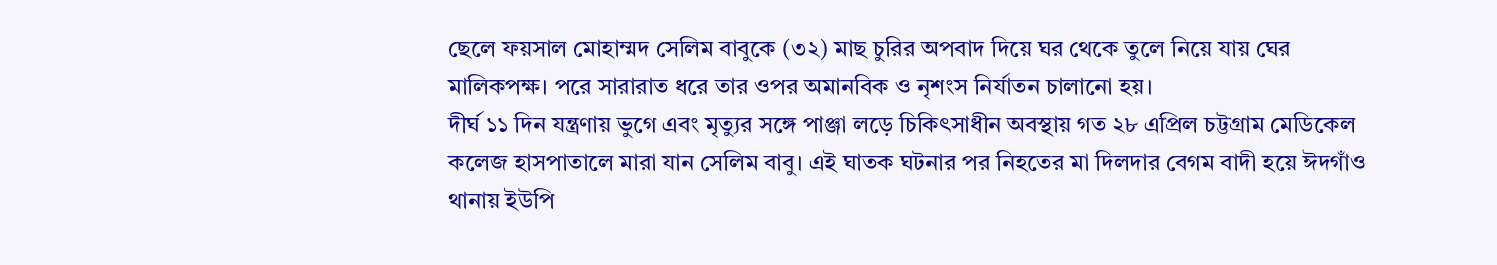ছেলে ফয়সাল মোহাম্মদ সেলিম বাবুকে (৩২) মাছ চুরির অপবাদ দিয়ে ঘর থেকে তুলে নিয়ে যায় ঘের মালিকপক্ষ। পরে সারারাত ধরে তার ওপর অমানবিক ও নৃশংস নির্যাতন চালানো হয়।
দীর্ঘ ১১ দিন যন্ত্রণায় ভুগে এবং মৃত্যুর সঙ্গে পাঞ্জা লড়ে চিকিৎসাধীন অবস্থায় গত ২৮ এপ্রিল চট্টগ্রাম মেডিকেল কলেজ হাসপাতালে মারা যান সেলিম বাবু। এই ঘাতক ঘটনার পর নিহতের মা দিলদার বেগম বাদী হয়ে ঈদগাঁও থানায় ইউপি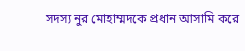সদস্য নুর মোহাম্মদকে প্রধান আসামি করে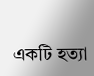একটি হত্যা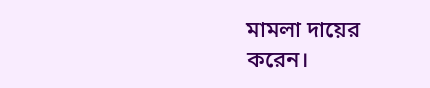মামলা দায়ের করেন।